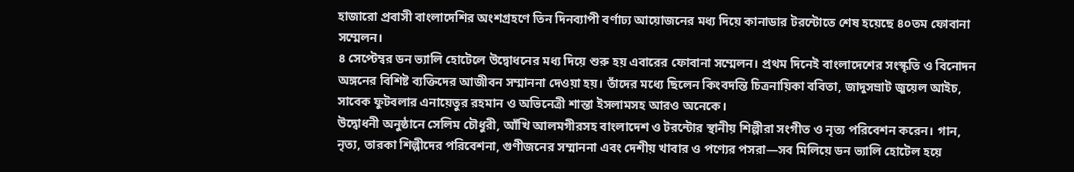হাজারো প্রবাসী বাংলাদেশির অংশগ্রহণে তিন দিনব্যাপী বর্ণাঢ্য আয়োজনের মধ্য দিয়ে কানাডার টরন্টোতে শেষ হয়েছে ৪০তম ফোবানা সম্মেলন।
৪ সেপ্টেম্বর ডন ভ্যালি হোটেলে উদ্বোধনের মধ্য দিয়ে শুরু হয় এবারের ফোবানা সম্মেলন। প্রথম দিনেই বাংলাদেশের সংস্কৃতি ও বিনোদন অঙ্গনের বিশিষ্ট ব্যক্তিদের আজীবন সম্মাননা দেওয়া হয়। তাঁদের মধ্যে ছিলেন কিংবদন্তি চিত্রনায়িকা ববিতা, জাদুসম্রাট জুয়েল আইচ, সাবেক ফুটবলার এনায়েতুর রহমান ও অভিনেত্রী শান্তা ইসলামসহ আরও অনেকে।
উদ্বোধনী অনুষ্ঠানে সেলিম চৌধুরী, আঁখি আলমগীরসহ বাংলাদেশ ও টরন্টোর স্থানীয় শিল্পীরা সংগীত ও নৃত্য পরিবেশন করেন। গান, নৃত্য, তারকা শিল্পীদের পরিবেশনা, গুণীজনের সম্মাননা এবং দেশীয় খাবার ও পণ্যের পসরা—সব মিলিয়ে ডন ভ্যালি হোটেল হয়ে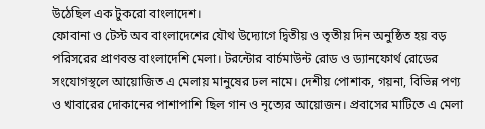উঠেছিল এক টুকরো বাংলাদেশ।
ফোবানা ও টেস্ট অব বাংলাদেশের যৌথ উদ্যোগে দ্বিতীয় ও তৃতীয় দিন অনুষ্ঠিত হয় বড় পরিসরের প্রাণবন্ত বাংলাদেশি মেলা। টরন্টোর বার্চমাউন্ট রোড ও ড্যানফোর্থ রোডের সংযোগস্থলে আয়োজিত এ মেলায় মানুষের ঢল নামে। দেশীয় পোশাক, গয়না, বিভিন্ন পণ্য ও খাবারের দোকানের পাশাপাশি ছিল গান ও নৃত্যের আয়োজন। প্রবাসের মাটিতে এ মেলা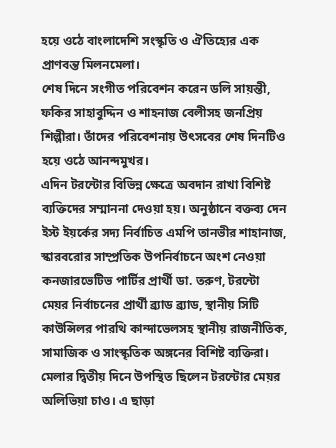হয়ে ওঠে বাংলাদেশি সংস্কৃতি ও ঐতিহ্যের এক প্রাণবন্ত মিলনমেলা।
শেষ দিনে সংগীত পরিবেশন করেন ডলি সায়ন্তী, ফকির সাহাবুদ্দিন ও শাহনাজ বেলীসহ জনপ্রিয় শিল্পীরা। তাঁদের পরিবেশনায় উৎসবের শেষ দিনটিও হয়ে ওঠে আনন্দমুখর।
এদিন টরন্টোর বিভিন্ন ক্ষেত্রে অবদান রাখা বিশিষ্ট ব্যক্তিদের সম্মাননা দেওয়া হয়। অনুষ্ঠানে বক্তব্য দেন ইস্ট ইয়র্কের সদ্য নির্বাচিত এমপি তানভীর শাহানাজ, স্কারবরোর সাম্প্রতিক উপনির্বাচনে অংশ নেওয়া কনজারভেটিভ পার্টির প্রার্থী ডা. তরুণ, টরন্টো মেয়র নির্বাচনের প্রার্থী ব্র্যাড ব্র্যাড, স্থানীয় সিটি কাউন্সিলর পারথি কান্দাভেলসহ স্থানীয় রাজনীতিক, সামাজিক ও সাংস্কৃতিক অঙ্গনের বিশিষ্ট ব্যক্তিরা।
মেলার দ্বিতীয় দিনে উপস্থিত ছিলেন টরন্টোর মেয়র অলিভিয়া চাও। এ ছাড়া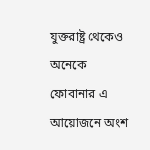যুক্তরাষ্ট্র থেকেও অনেকে ফোবানার এ আয়োজনে অংশ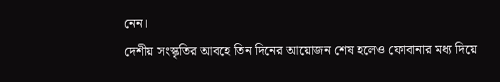নেন।
দেশীয় সংস্কৃতির আবহে তিন দিনের আয়োজন শেষ হলেও ফোবানার মধ্য দিয়ে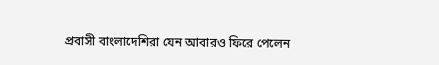প্রবাসী বাংলাদেশিরা যেন আবারও ফিরে পেলেন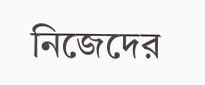নিজেদের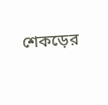শেকড়ের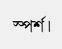স্পর্শ।